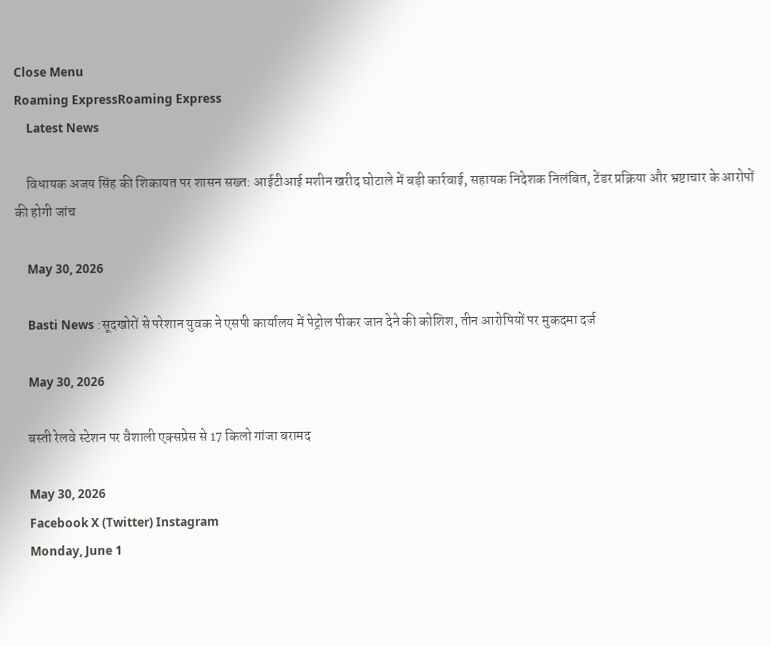Close Menu
Roaming ExpressRoaming Express
    Latest News

    विधायक अजय सिंह की शिकायत पर शासन सख्त: आईटीआई मशीन खरीद घोटाले में बड़ी कार्रवाई, सहायक निदेशक निलंबित, टेंडर प्रक्रिया और भ्रष्टाचार के आरोपों की होगी जांच

    May 30, 2026

    Basti News :सूदखोरों से परेशान युवक ने एसपी कार्यालय में पेट्रोल पीकर जान देने की कोशिश, तीन आरोपियों पर मुकदमा दर्ज

    May 30, 2026

    बस्ती रेलवे स्टेशन पर वैशाली एक्सप्रेस से 17 किलो गांजा बरामद

    May 30, 2026
    Facebook X (Twitter) Instagram
    Monday, June 1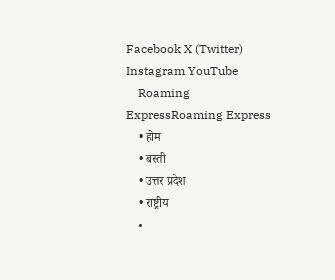Facebook X (Twitter) Instagram YouTube
    Roaming ExpressRoaming Express
    • होम
    • बस्ती
    • उत्तर प्रदेश
    • राष्ट्रीय
    •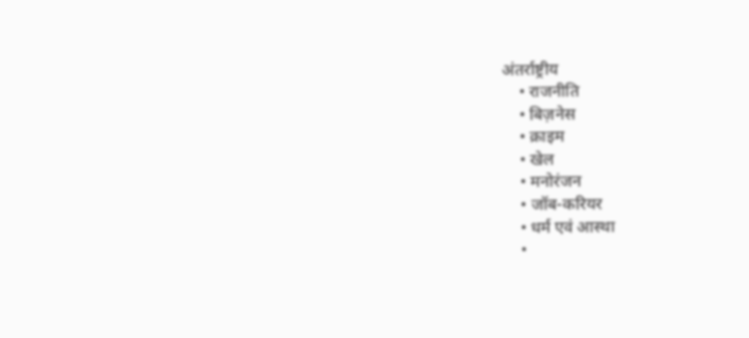अंतर्राष्ट्रीय
    • राजनीति
    • बिज़नेस
    • क्राइम
    • खेल
    • मनोरंजन
    • जॉब-करियर
    • धर्म एवं आस्था
    •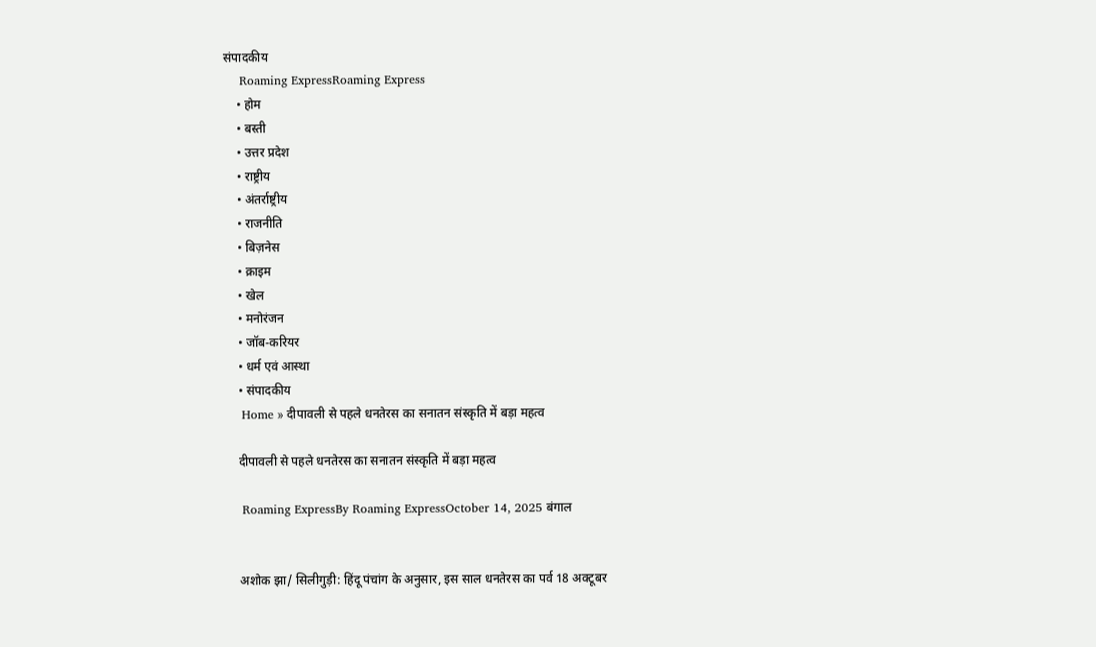संपादकीय
    Roaming ExpressRoaming Express
    • होम
    • बस्ती
    • उत्तर प्रदेश
    • राष्ट्रीय
    • अंतर्राष्ट्रीय
    • राजनीति
    • बिज़नेस
    • क्राइम
    • खेल
    • मनोरंजन
    • जॉब-करियर
    • धर्म एवं आस्था
    • संपादकीय
    Home » दीपावली से पहले धनतेरस का सनातन संस्कृति में बड़ा महत्व

    दीपावली से पहले धनतेरस का सनातन संस्कृति में बड़ा महत्व

    Roaming ExpressBy Roaming ExpressOctober 14, 2025 बंगाल


    अशोक झा/ सिलीगुड़ी: हिंदू पंचांग के अनुसार, इस साल धनतेरस का पर्व 18 अक्टूबर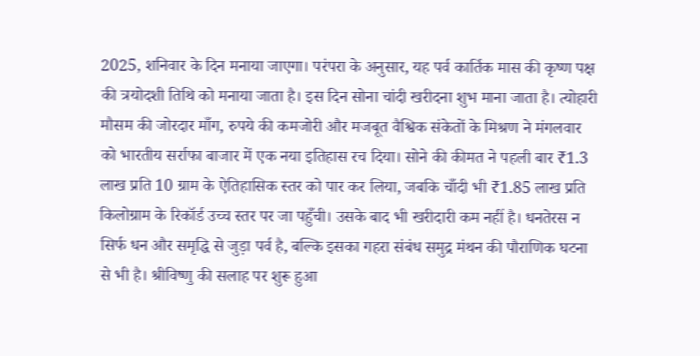2025, शनिवार के दिन मनाया जाएगा। परंपरा के अनुसार, यह पर्व कार्तिक मास की कृष्ण पक्ष की त्रयोदशी तिथि को मनाया जाता है। इस दिन सोना चांदी खरीदना शुभ माना जाता है। त्योहारी मौसम की जोरदार माँग, रुपये की कमजोरी और मजबूत वैश्विक संकेतों के मिश्रण ने मंगलवार को भारतीय सर्राफा बाजार में एक नया इतिहास रच दिया। सोने की कीमत ने पहली बार ₹1.3 लाख प्रति 10 ग्राम के ऐतिहासिक स्तर को पार कर लिया, जबकि चाँदी भी ₹1.85 लाख प्रति किलोग्राम के रिकॉर्ड उच्च स्तर पर जा पहुँची। उसके बाद भी खरीदारी कम नहीं है। धनतेरस न सिर्फ धन और समृद्धि से जुड़ा पर्व है, बल्कि इसका गहरा संबंध समुद्र मंथन की पौराणिक घटना से भी है। श्रीविष्णु की सलाह पर शुरू हुआ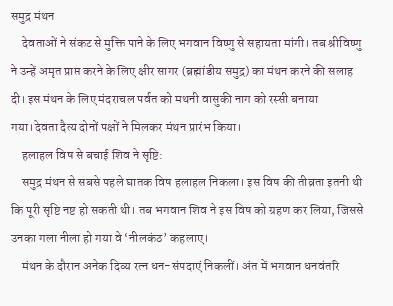समुद्र मंथन
    देवताओं ने संकट से मुक्ति पाने के लिए भगवान विष्णु से सहायता मांगी। तब श्रीविष्णु ने उन्हें अमृत प्राप्त करने के लिए क्षीर सागर (ब्रह्मांडीय समुद्र) का मंथन करने की सलाह दी। इस मंथन के लिए मंदराचल पर्वत को मथनी वासुकी नाग को रस्सी बनाया गया।देवता दैत्य दोनों पक्षों ने मिलकर मंथन प्रारंभ किया।
    हलाहल विष से बचाई शिव ने सृष्टि:
    समुद्र मंथन से सबसे पहले घातक विष हलाहल निकला। इस विष की तीव्रता इतनी थी कि पूरी सृष्टि नष्ट हो सकती थी। तब भगवान शिव ने इस विष को ग्रहण कर लिया, जिससे उनका गला नीला हो गया वे ‘नीलकंठ’ कहलाए।
    मंथन के दौरान अनेक दिव्य रत्न धन-संपदाएं निकलीं। अंत में भगवान धनवंतरि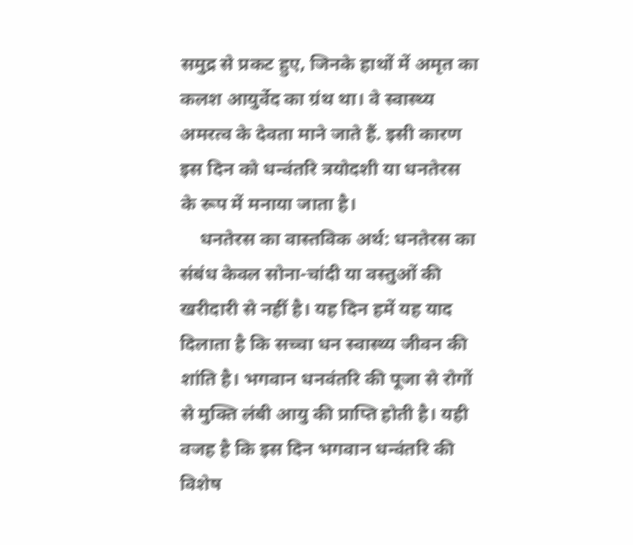समुद्र से प्रकट हुए, जिनके हाथों में अमृत का कलश आयुर्वेद का ग्रंथ था। वे स्वास्थ्य अमरत्व के देवता माने जाते हैं. इसी कारण इस दिन को धन्वंतरि त्रयोदशी या धनतेरस के रूप में मनाया जाता है।
    धनतेरस का वास्तविक अर्थ: धनतेरस का संबंध केवल सोना-चांदी या वस्तुओं की खरीदारी से नहीं है। यह दिन हमें यह याद दिलाता है कि सच्चा धन स्वास्थ्य जीवन की शांति है। भगवान धनवंतरि की पूजा से रोगों से मुक्ति लंबी आयु की प्राप्ति होती है। यही वजह है कि इस दिन भगवान धन्वंतरि की विशेष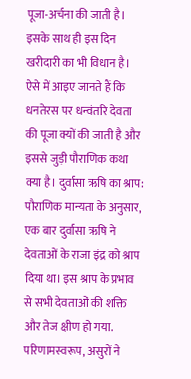पूजा-अर्चना की जाती है। इसके साथ ही इस दिन खरीदारी का भी विधान है। ऐसे में आइए जानते हैं कि धनतेरस पर धन्वंतरि देवता की पूजा क्यों की जाती है और इससे जुड़ी पौराणिक कथा क्या है। दुर्वासा ऋषि का श्राप: पौराणिक मान्यता के अनुसार, एक बार दुर्वासा ऋषि ने देवताओं के राजा इंद्र को श्राप दिया था। इस श्राप के प्रभाव से सभी देवताओं की शक्ति और तेज क्षीण हो गया. परिणामस्वरूप, असुरों ने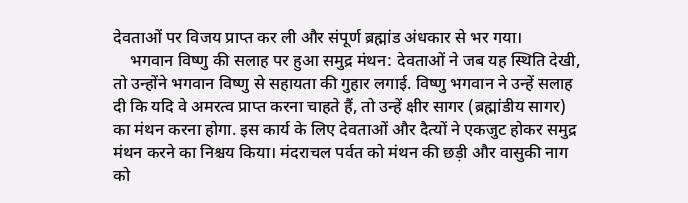देवताओं पर विजय प्राप्त कर ली और संपूर्ण ब्रह्मांड अंधकार से भर गया।
    भगवान विष्णु की सलाह पर हुआ समुद्र मंथन: देवताओं ने जब यह स्थिति देखी, तो उन्होंने भगवान विष्णु से सहायता की गुहार लगाई. विष्णु भगवान ने उन्हें सलाह दी कि यदि वे अमरत्व प्राप्त करना चाहते हैं, तो उन्हें क्षीर सागर (ब्रह्मांडीय सागर) का मंथन करना होगा. इस कार्य के लिए देवताओं और दैत्यों ने एकजुट होकर समुद्र मंथन करने का निश्चय किया। मंदराचल पर्वत को मंथन की छड़ी और वासुकी नाग को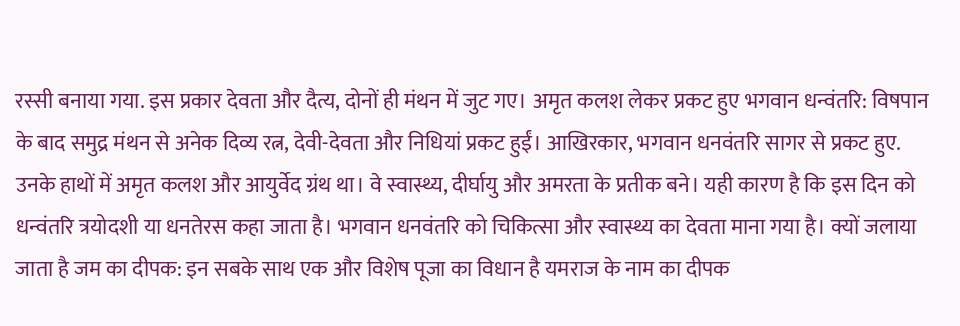रस्सी बनाया गया. इस प्रकार देवता और दैत्य, दोनों ही मंथन में जुट गए। अमृत कलश लेकर प्रकट हुए भगवान धन्वंतरि: विषपान के बाद समुद्र मंथन से अनेक दिव्य रत्न, देवी-देवता और निधियां प्रकट हुईं। आखिरकार, भगवान धनवंतरि सागर से प्रकट हुए. उनके हाथों में अमृत कलश और आयुर्वेद ग्रंथ था। वे स्वास्थ्य, दीर्घायु और अमरता के प्रतीक बने। यही कारण है कि इस दिन को धन्वंतरि त्रयोदशी या धनतेरस कहा जाता है। भगवान धनवंतरि को चिकित्सा और स्वास्थ्य का देवता माना गया है। क्यों जलाया जाता है जम का दीपक: इन सबके साथ एक और विशेष पूजा का विधान है यमराज के नाम का दीपक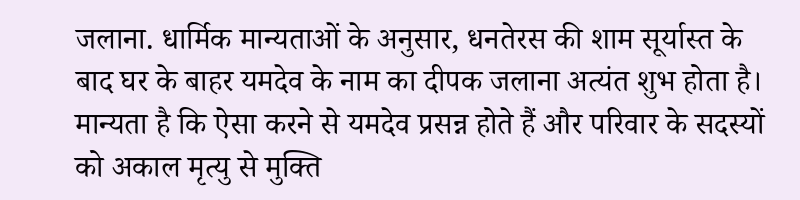जलाना. धार्मिक मान्यताओं के अनुसार, धनतेरस की शाम सूर्यास्त के बाद घर के बाहर यमदेव के नाम का दीपक जलाना अत्यंत शुभ होता है। मान्यता है कि ऐसा करने से यमदेव प्रसन्न होते हैं और परिवार के सदस्यों को अकाल मृत्यु से मुक्ति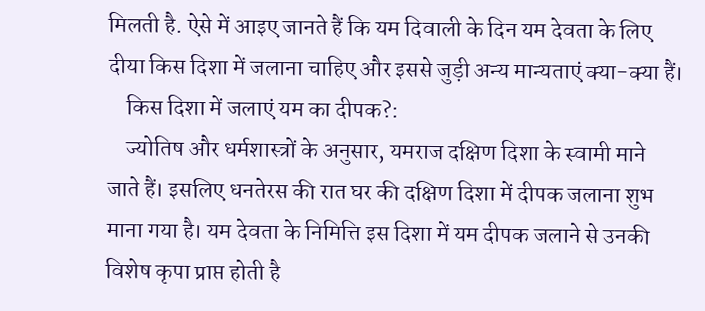मिलती है. ऐसे में आइए जानते हैं कि यम दिवाली के दिन यम देवता के लिए दीया किस दिशा में जलाना चाहिए और इससे जुड़ी अन्य मान्यताएं क्या-क्या हैं।
    किस दिशा में जलाएं यम का दीपक?:
    ज्योतिष और धर्मशास्त्रों के अनुसार, यमराज दक्षिण दिशा के स्वामी माने जाते हैं। इसलिए धनतेरस की रात घर की दक्षिण दिशा में दीपक जलाना शुभ माना गया है। यम देवता के निमित्ति इस दिशा में यम दीपक जलाने से उनकी विशेष कृपा प्राप्त होती है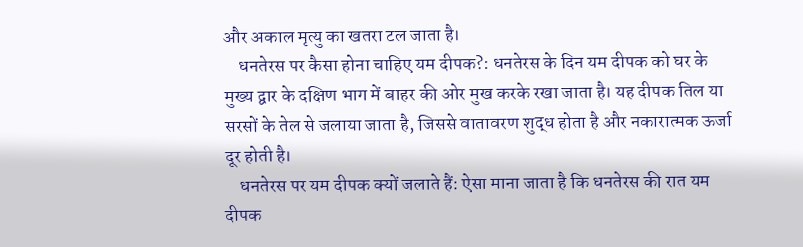और अकाल मृत्यु का खतरा टल जाता है।
    धनतेरस पर कैसा होना चाहिए यम दीपक?: धनतेरस के दिन यम दीपक को घर के मुख्य द्वार के दक्षिण भाग में बाहर की ओर मुख करके रखा जाता है। यह दीपक तिल या सरसों के तेल से जलाया जाता है, जिससे वातावरण शुद्ध होता है और नकारात्मक ऊर्जा दूर होती है।
    धनतेरस पर यम दीपक क्यों जलाते हैं: ऐसा माना जाता है कि धनतेरस की रात यम दीपक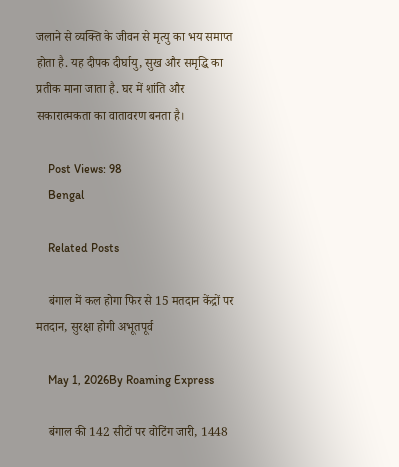जलाने से व्यक्ति के जीवन से मृत्यु का भय समाप्त होता है. यह दीपक दीर्घायु, सुख और समृद्धि का प्रतीक माना जाता है. घर में शांति और सकारात्मकता का वातावरण बनता है।

    Post Views: 98
    Bengal

    Related Posts

    बंगाल में कल होगा फिर से 15 मतदान केंद्रों पर मतदान, सुरक्षा होगी अभूतपूर्व

    May 1, 2026By Roaming Express

    बंगाल की 142 सीटों पर वोटिंग जारी, 1448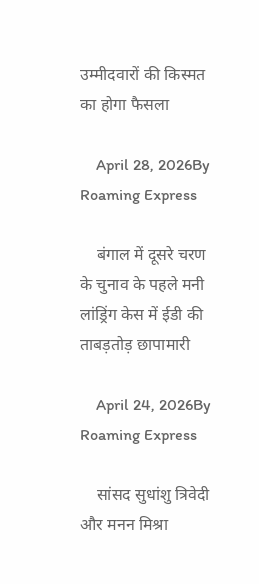उम्मीदवारों की किस्मत का होगा फैसला

    April 28, 2026By Roaming Express

    बंगाल में दूसरे चरण के चुनाव के पहले मनी लांड्रिंग केस में ईडी की ताबड़तोड़ छापामारी

    April 24, 2026By Roaming Express

    सांसद सुधांशु त्रिवेदी और मनन मिश्रा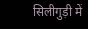सिलीगुड़ी में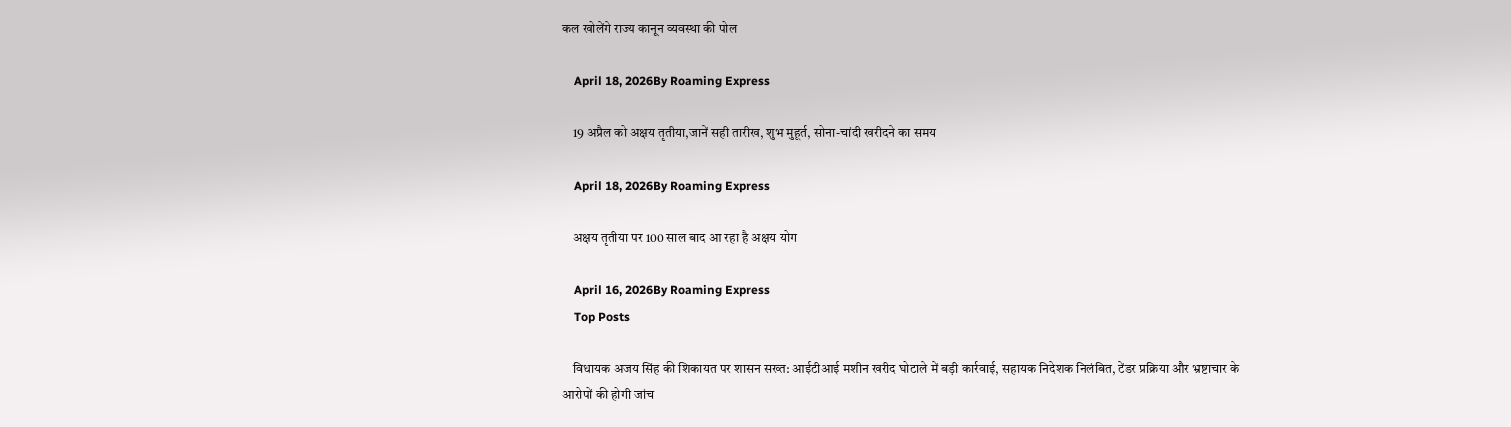कल खोलेंगे राज्य कानून व्यवस्था की पोल

    April 18, 2026By Roaming Express

    19 अप्रैल को अक्षय तृतीया,जानें सही तारीख, शुभ मुहूर्त, सोना-चांदी खरीदने का समय

    April 18, 2026By Roaming Express

    अक्षय तृतीया पर 100 साल बाद आ रहा है अक्षय योग

    April 16, 2026By Roaming Express
    Top Posts

    विधायक अजय सिंह की शिकायत पर शासन सख्त: आईटीआई मशीन खरीद घोटाले में बड़ी कार्रवाई, सहायक निदेशक निलंबित, टेंडर प्रक्रिया और भ्रष्टाचार के आरोपों की होगी जांच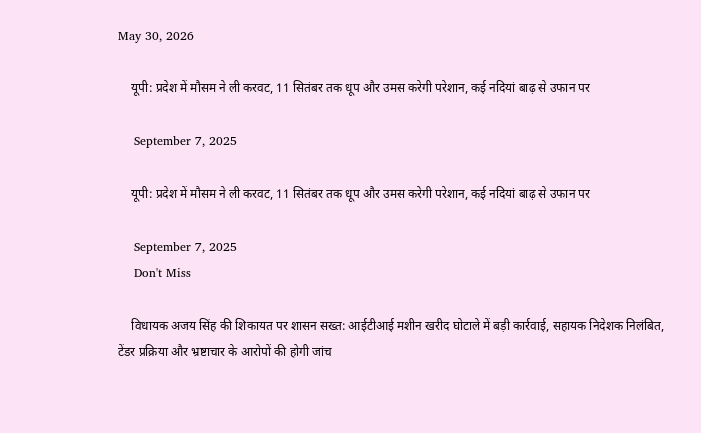May 30, 2026

    यूपी: प्रदेश में मौसम ने ली करवट, 11 सितंबर तक धूप और उमस करेगी परेशान, कई नदियां बाढ़ से उफान पर

    September 7, 2025

    यूपी: प्रदेश में मौसम ने ली करवट, 11 सितंबर तक धूप और उमस करेगी परेशान, कई नदियां बाढ़ से उफान पर

    September 7, 2025
    Don't Miss

    विधायक अजय सिंह की शिकायत पर शासन सख्त: आईटीआई मशीन खरीद घोटाले में बड़ी कार्रवाई, सहायक निदेशक निलंबित, टेंडर प्रक्रिया और भ्रष्टाचार के आरोपों की होगी जांच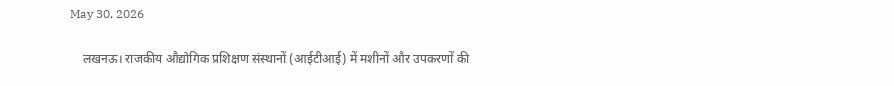May 30, 2026

    लखनऊ। राजकीय औद्योगिक प्रशिक्षण संस्थानों (आईटीआई) में मशीनों और उपकरणों की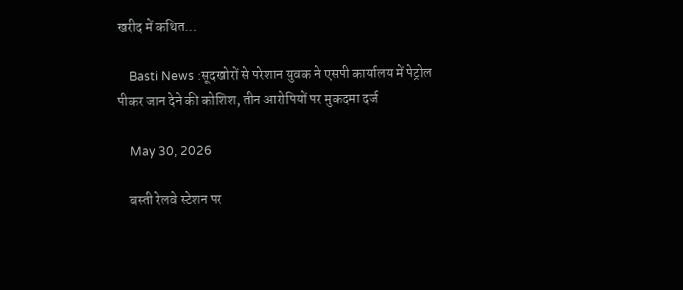खरीद में कथित…

    Basti News :सूदखोरों से परेशान युवक ने एसपी कार्यालय में पेट्रोल पीकर जान देने की कोशिश, तीन आरोपियों पर मुकदमा दर्ज

    May 30, 2026

    बस्ती रेलवे स्टेशन पर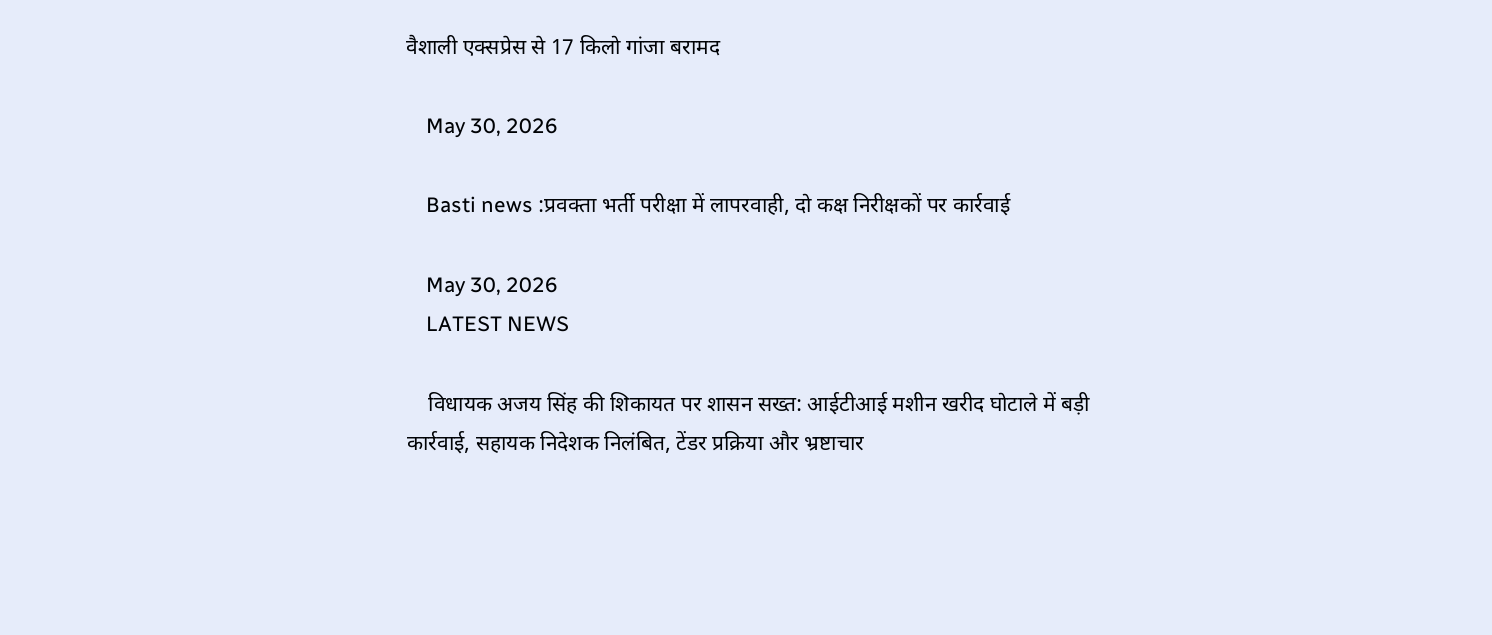वैशाली एक्सप्रेस से 17 किलो गांजा बरामद

    May 30, 2026

    Basti news :प्रवक्ता भर्ती परीक्षा में लापरवाही, दो कक्ष निरीक्षकों पर कार्रवाई

    May 30, 2026
    LATEST NEWS

    विधायक अजय सिंह की शिकायत पर शासन सख्त: आईटीआई मशीन खरीद घोटाले में बड़ी कार्रवाई, सहायक निदेशक निलंबित, टेंडर प्रक्रिया और भ्रष्टाचार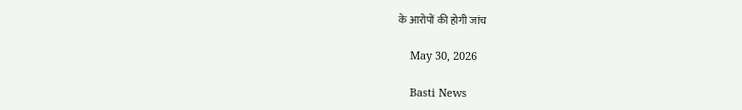के आरोपों की होगी जांच

    May 30, 2026

    Basti News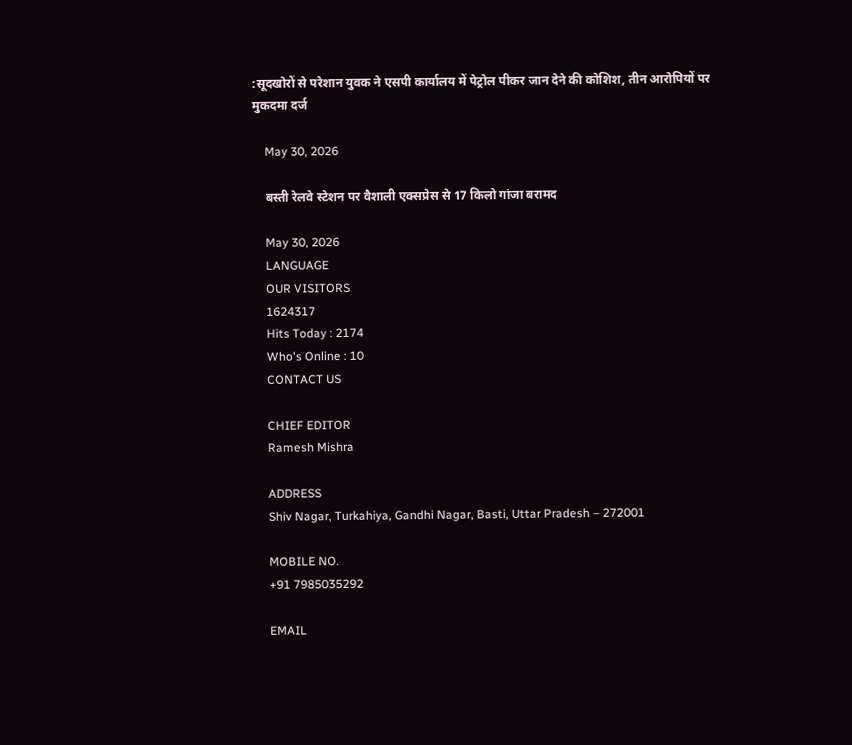:सूदखोरों से परेशान युवक ने एसपी कार्यालय में पेट्रोल पीकर जान देने की कोशिश, तीन आरोपियों पर मुकदमा दर्ज

    May 30, 2026

    बस्ती रेलवे स्टेशन पर वैशाली एक्सप्रेस से 17 किलो गांजा बरामद

    May 30, 2026
    LANGUAGE
    OUR VISITORS
    1624317
    Hits Today : 2174
    Who's Online : 10
    CONTACT US

    CHIEF EDITOR
    Ramesh Mishra

    ADDRESS
    Shiv Nagar, Turkahiya, Gandhi Nagar, Basti, Uttar Pradesh – 272001

    MOBILE NO.
    +91 7985035292

    EMAIL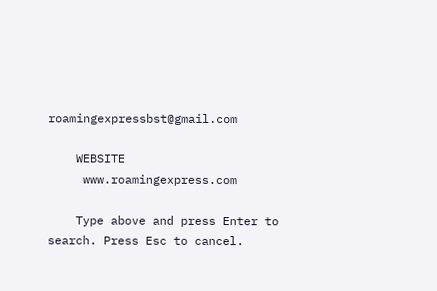roamingexpressbst@gmail.com

    WEBSITE
     www.roamingexpress.com

    Type above and press Enter to search. Press Esc to cancel.